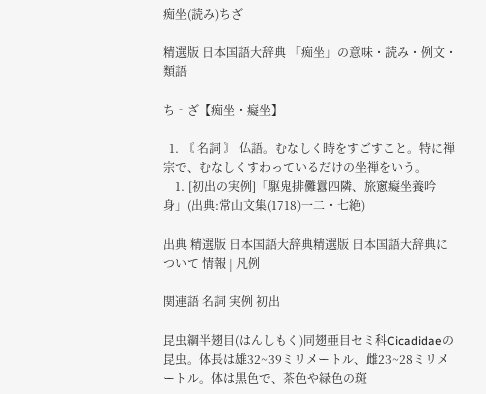痴坐(読み)ちざ

精選版 日本国語大辞典 「痴坐」の意味・読み・例文・類語

ち‐ざ【痴坐・癡坐】

  1. 〘 名詞 〙 仏語。むなしく時をすごすこと。特に禅宗で、むなしくすわっているだけの坐禅をいう。
    1. [初出の実例]「駆鬼排儺囂四隣、旅窻癡坐養吟身」(出典:常山文集(1718)一二・七絶)

出典 精選版 日本国語大辞典精選版 日本国語大辞典について 情報 | 凡例

関連語 名詞 実例 初出

昆虫綱半翅目(はんしもく)同翅亜目セミ科Cicadidaeの昆虫。体長は雄32~39ミリメートル、雌23~28ミリメートル。体は黒色で、茶色や緑色の斑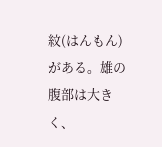紋(はんもん)がある。雄の腹部は大きく、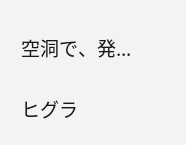空洞で、発...

ヒグラ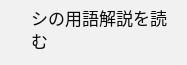シの用語解説を読む